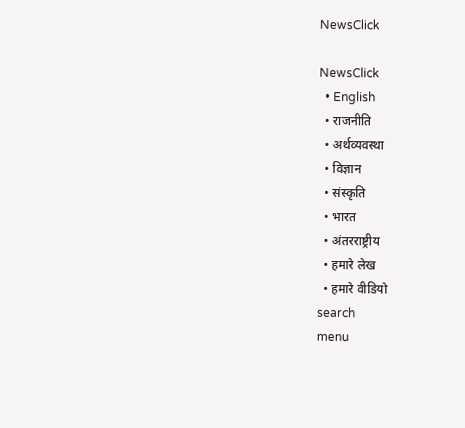NewsClick

NewsClick
  • English
  • राजनीति
  • अर्थव्यवस्था
  • विज्ञान
  • संस्कृति
  • भारत
  • अंतरराष्ट्रीय
  • हमारे लेख
  • हमारे वीडियो
search
menu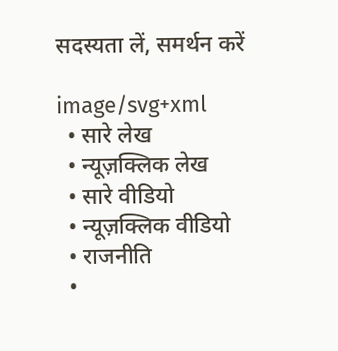सदस्यता लें, समर्थन करें

image/svg+xml
  • सारे लेख
  • न्यूज़क्लिक लेख
  • सारे वीडियो
  • न्यूज़क्लिक वीडियो
  • राजनीति
  •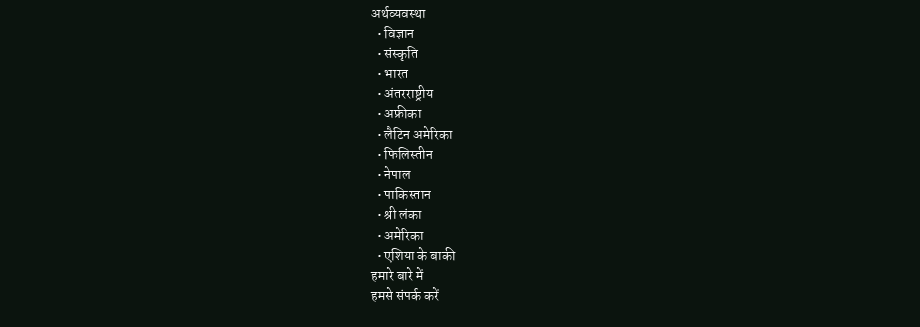अर्थव्यवस्था
  • विज्ञान
  • संस्कृति
  • भारत
  • अंतरराष्ट्रीय
  • अफ्रीका
  • लैटिन अमेरिका
  • फिलिस्तीन
  • नेपाल
  • पाकिस्तान
  • श्री लंका
  • अमेरिका
  • एशिया के बाकी
हमारे बारे में
हमसे संपर्क करें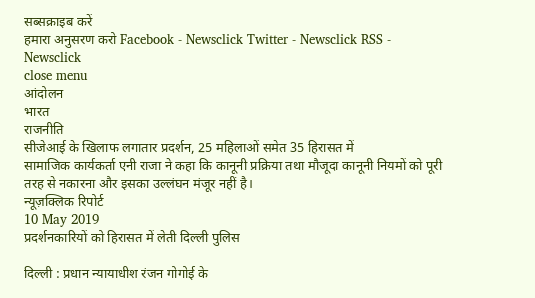सब्सक्राइब करें
हमारा अनुसरण करो Facebook - Newsclick Twitter - Newsclick RSS - Newsclick
close menu
आंदोलन
भारत
राजनीति
सीजेआई के खिलाफ लगातार प्रदर्शन, 25 महिलाओं समेत 35 हिरासत में
सामाजिक कार्यकर्ता एनी राजा ने कहा कि कानूनी प्रक्रिया तथा मौजूदा कानूनी नियमों को पूरी तरह से नकारना और इसका उल्लंघन मंजूर नहीं है।
न्यूज़क्लिक रिपोर्ट
10 May 2019
प्रदर्शनकारियों को हिरासत में लेती दिल्ली पुलिस

दिल्ली : प्रधान न्यायाधीश रंजन गोगोई के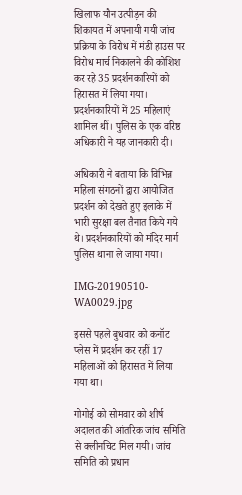खिलाफ यौन उत्पीड़न की शिकायत में अपनायी गयी जांच प्रक्रिया के विरोध में मंडी हाउस पर विरोध मार्च निकालने की कोशिश कर रहे 35 प्रदर्शनकारियों को हिरासत में लिया गया। प्रदर्शनकारियों में 25 महिलाएं शामिल थीं। पुलिस के एक वरिष्ठ अधिकारी ने यह जानकारी दी।

अधिकारी ने बताया कि विभिन्न महिला संगठनों द्वारा आयोजित प्रदर्शन को देखते हुए इलाके में भारी सुरक्षा बल तैनात किये गये थे। प्रदर्शनकारियों को मंदिर मार्ग पुलिस थाना ले जाया गया।

IMG-20190510-WA0029.jpg

इससे पहले बुधवार को कनॉट प्लेस में प्रदर्शन कर रहीं 17 महिलाओं को हिरासत में लिया गया था।

गोगोई को सोमवार को शीर्ष अदालत की आंतरिक जांच समिति से क्लीनचिट मिल गयी। जांच समिति को प्रधान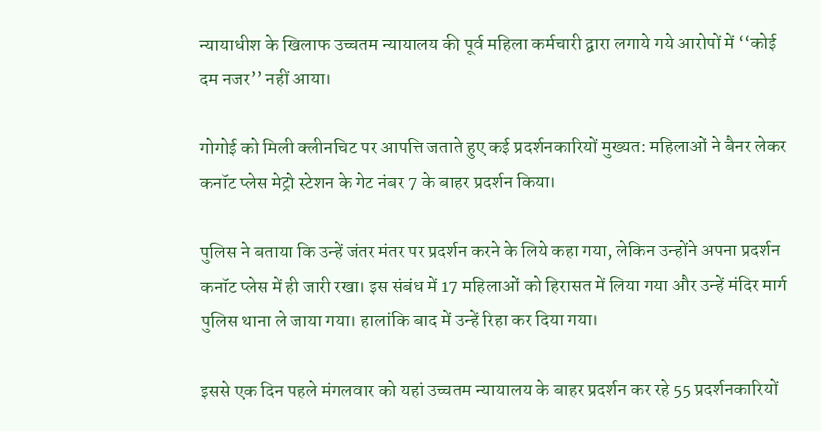न्यायाधीश के खिलाफ उच्चतम न्यायालय की पूर्व महिला कर्मचारी द्वारा लगाये गये आरोपों में ‘‘कोई दम नजर’’ नहीं आया।

गोगोई को मिली क्लीनचिट पर आपत्ति जताते हुए कई प्रदर्शनकारियों मुख्यत: महिलाओं ने बैनर लेकर कनॉट प्लेस मेट्रो स्टेशन के गेट नंबर 7 के बाहर प्रदर्शन किया।

पुलिस ने बताया कि उन्हें जंतर मंतर पर प्रदर्शन करने के लिये कहा गया, लेकिन उन्होंने अपना प्रदर्शन कनॉट प्लेस में ही जारी रखा। इस संबंध में 17 महिलाओं को हिरासत में लिया गया और उन्हें मंदिर मार्ग पुलिस थाना ले जाया गया। हालांकि बाद में उन्हें रिहा कर दिया गया।

इससे एक दिन पहले मंगलवार को यहां उच्चतम न्यायालय के बाहर प्रदर्शन कर रहे 55 प्रदर्शनकारियों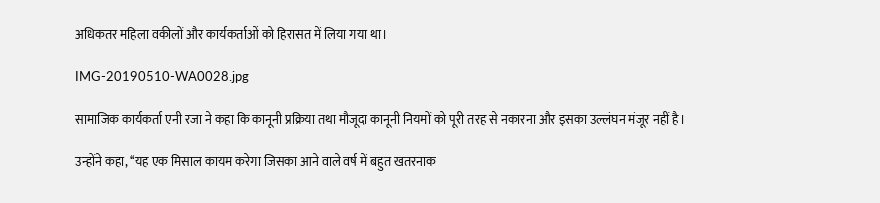अधिकतर महिला वकीलों और कार्यकर्ताओं को हिरासत में लिया गया था।

IMG-20190510-WA0028.jpg

सामाजिक कार्यकर्ता एनी रजा ने कहा कि कानूनी प्रक्रिया तथा मौजूदा कानूनी नियमों को पूरी तरह से नकारना और इसका उल्लंघन मंजूर नहीं है।

उन्होंने कहा, ‘‘यह एक मिसाल कायम करेगा जिसका आने वाले वर्ष में बहुत खतरनाक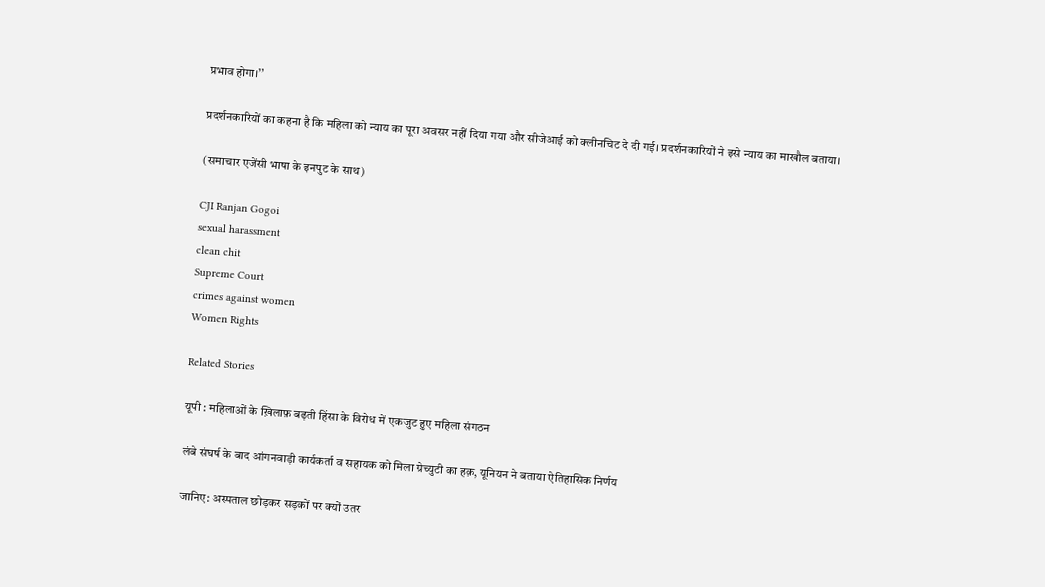प्रभाव होगा।’’

प्रदर्शनकारियों का कहना है कि महिला को न्याय का पूरा अवसर नहीं दिया गया और सीजेआई को क्लीनचिट दे दी गई। प्रदर्शनकारियों ने इसे न्याय का माखौल बताया।

(समाचार एजेंसी भाषा के इनपुट के साथ)

CJI Ranjan Gogoi
sexual harassment
clean chit
Supreme Court
crimes against women
Women Rights

Related Stories

यूपी : महिलाओं के ख़िलाफ़ बढ़ती हिंसा के विरोध में एकजुट हुए महिला संगठन

लंबे संघर्ष के बाद आंगनवाड़ी कार्यकर्ता व सहायक को मिला ग्रेच्युटी का हक़, यूनियन ने बताया ऐतिहासिक निर्णय

जानिए: अस्पताल छोड़कर सड़कों पर क्यों उतर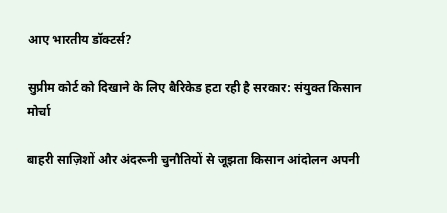आए भारतीय डॉक्टर्स?

सुप्रीम कोर्ट को दिखाने के लिए बैरिकेड हटा रही है सरकार: संयुक्त किसान मोर्चा

बाहरी साज़िशों और अंदरूनी चुनौतियों से जूझता किसान आंदोलन अपनी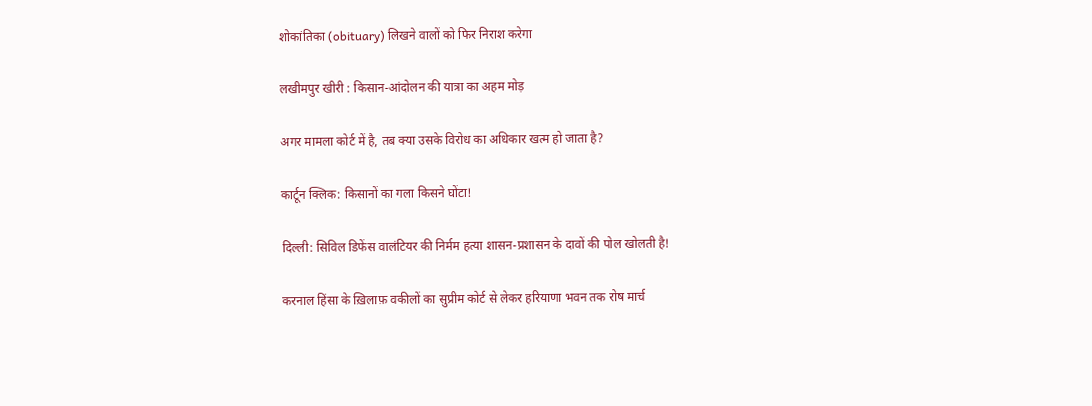शोकांतिका (obituary) लिखने वालों को फिर निराश करेगा

लखीमपुर खीरी : किसान-आंदोलन की यात्रा का अहम मोड़

अगर मामला कोर्ट में है, तब क्या उसके विरोध का अधिकार खत्म हो जाता है?

कार्टून क्लिक: किसानों का गला किसने घोंटा!

दिल्ली: सिविल डिफेंस वालंटियर की निर्मम हत्या शासन-प्रशासन के दावों की पोल खोलती है!

करनाल हिंसा के ख़िलाफ़ वकीलों का सुप्रीम कोर्ट से लेकर हरियाणा भवन तक रोष मार्च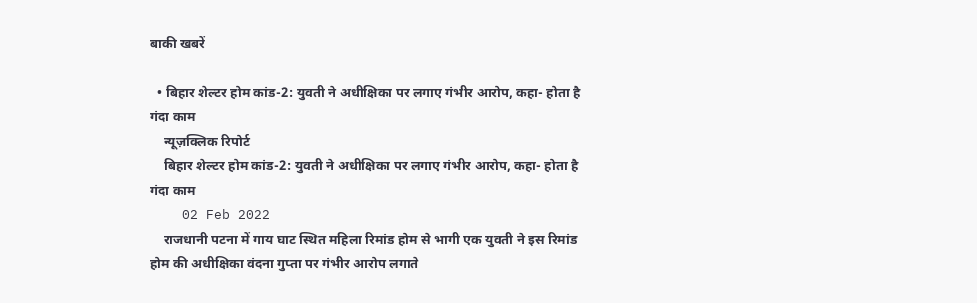बाकी खबरें

  • बिहार शेल्टर होम कांड-2: युवती ने अधीक्षिका पर लगाए गंभीर आरोप, कहा- होता है गंदा काम
    न्यूज़क्लिक रिपोर्ट
    बिहार शेल्टर होम कांड-2: युवती ने अधीक्षिका पर लगाए गंभीर आरोप, कहा- होता है गंदा काम
    02 Feb 2022
    राजधानी पटना में गाय घाट स्थित महिला रिमांड होम से भागी एक युवती ने इस रिमांड होम की अधीक्षिका वंदना गुप्ता पर गंभीर आरोप लगाते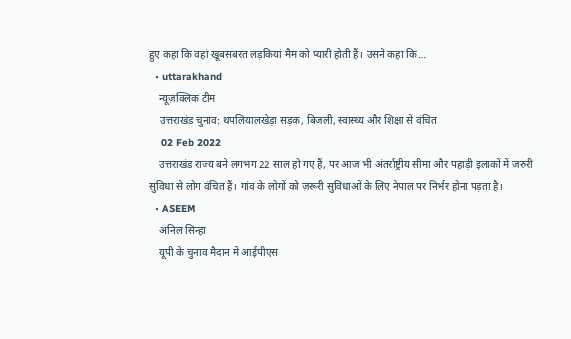हुए कहा कि वहां खूबसबरत लड़कियां मैम को प्यारी होती हैं। उसने कहा कि…
  • uttarakhand
    न्यूज़क्लिक टीम
    उत्तराखंड चुनाव: थपलियालखेड़ा सड़क, बिजली, स्वास्थ्य और शिक्षा से वंचित
    02 Feb 2022
    उत्तराखंड राज्य बने लगभग 22 साल हो गए हैं, पर आज भी अंतर्राष्ट्रीय सीमा और पहाड़ी इलाकों में जरुरी सुविधा से लोग वंचित हैं। गांव के लोगों को ज़रूरी सुविधाओं के लिए नेपाल पर निर्भर होना पड़ता है।
  • ASEEM
    अनिल सिन्हा
    यूपी के चुनाव मैदान में आईपीएस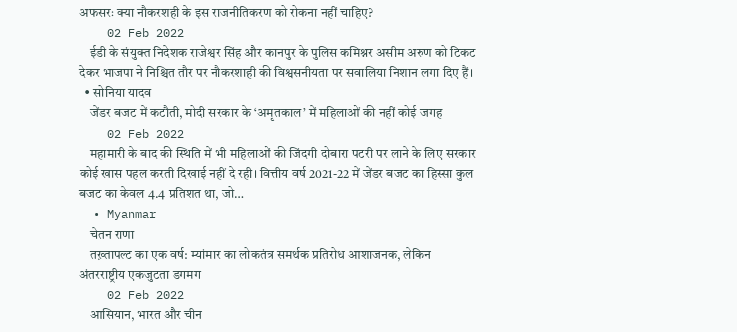अफसरः क्या नौकरशही के इस राजनीतिकरण को रोकना नहीं चाहिए?
    02 Feb 2022
    ईडी के संयुक्त निदेशक राजेश्वर सिंह और कानपुर के पुलिस कमिश्नर असीम अरुण को टिकट देकर भाजपा ने निश्चित तौर पर नौकरशाही की विश्वसनीयता पर सवालिया निशान लगा दिए हैं।
  • सोनिया यादव
    जेंडर बजट में कटौती, मोदी सरकार के ‘अमृतकाल’ में महिलाओं की नहीं कोई जगह
    02 Feb 2022
    महामारी के बाद की स्थिति में भी महिलाओं की जिंदगी दोबारा पटरी पर लाने के लिए सरकार कोई खास पहल करती दिखाई नहीं दे रही। वित्तीय वर्ष 2021-22 में जेंडर बजट का हिस्सा कुल बजट का केवल 4.4 प्रतिशत था, जो…
  • Myanmar
    चेतन राणा
    तख़्तापल्ट का एक वर्ष: म्यांमार का लोकतंत्र समर्थक प्रतिरोध आशाजनक, लेकिन अंतरराष्ट्रीय एकजुटता डगमग
    02 Feb 2022
    आसियान, भारत और चीन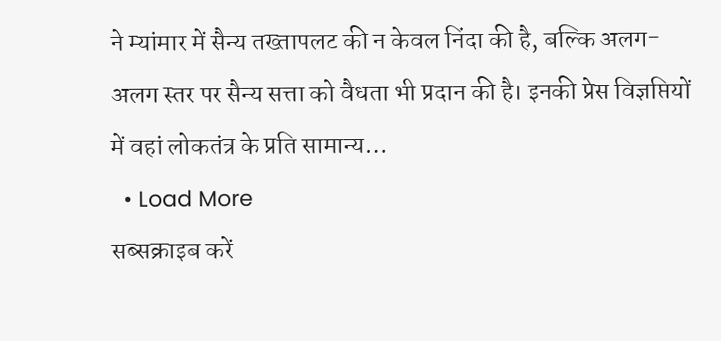ने म्यांमार में सैन्य तख्तापलट की न केवल निंदा की है, बल्कि अलग-अलग स्तर पर सैन्य सत्ता को वैधता भी प्रदान की है। इनकी प्रेस विज्ञप्तियों में वहां लोकतंत्र के प्रति सामान्य…
  • Load More
सब्सक्राइब करें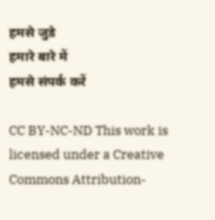हमसे जुडे
हमारे बारे में
हमसे संपर्क करें

CC BY-NC-ND This work is licensed under a Creative Commons Attribution-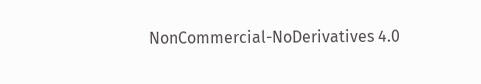NonCommercial-NoDerivatives 4.0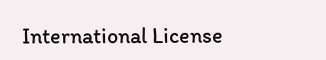International License